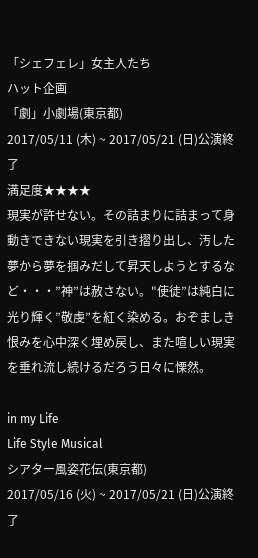「シェフェレ」女主人たち
ハット企画
「劇」小劇場(東京都)
2017/05/11 (木) ~ 2017/05/21 (日)公演終了
満足度★★★★
現実が許せない。その詰まりに詰まって身動きできない現実を引き摺り出し、汚した夢から夢を掴みだして昇天しようとするなど・・・”神”は赦さない。"使徒”は純白に光り輝く”敬虔”を紅く染める。おぞましき恨みを心中深く埋め戻し、また喧しい現実を垂れ流し続けるだろう日々に慄然。

in my Life
Life Style Musical
シアター風姿花伝(東京都)
2017/05/16 (火) ~ 2017/05/21 (日)公演終了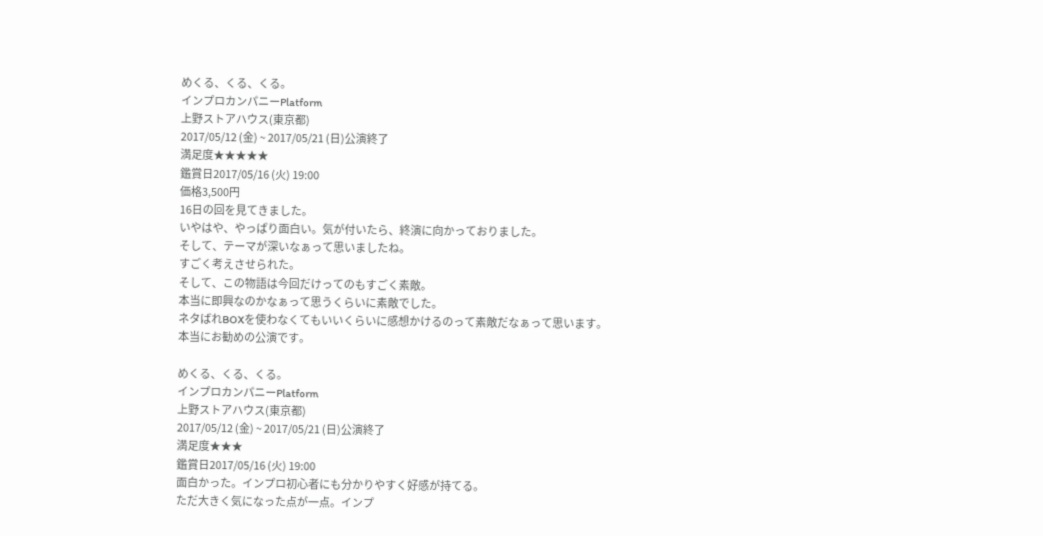めくる、くる、くる。
インプロカンパニーPlatform
上野ストアハウス(東京都)
2017/05/12 (金) ~ 2017/05/21 (日)公演終了
満足度★★★★★
鑑賞日2017/05/16 (火) 19:00
価格3,500円
16日の回を見てきました。
いやはや、やっぱり面白い。気が付いたら、終演に向かっておりました。
そして、テーマが深いなぁって思いましたね。
すごく考えさせられた。
そして、この物語は今回だけってのもすごく素敵。
本当に即興なのかなぁって思うくらいに素敵でした。
ネタばれBOXを使わなくてもいいくらいに感想かけるのって素敵だなぁって思います。
本当にお勧めの公演です。

めくる、くる、くる。
インプロカンパニーPlatform
上野ストアハウス(東京都)
2017/05/12 (金) ~ 2017/05/21 (日)公演終了
満足度★★★
鑑賞日2017/05/16 (火) 19:00
面白かった。インプロ初心者にも分かりやすく好感が持てる。
ただ大きく気になった点が一点。インプ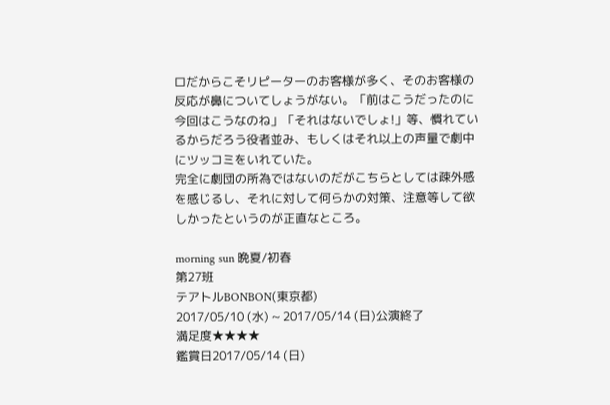ロだからこそリピーターのお客様が多く、そのお客様の反応が鼻についてしょうがない。「前はこうだったのに今回はこうなのね」「それはないでしょ!」等、慣れているからだろう役者並み、もしくはそれ以上の声量で劇中にツッコミをいれていた。
完全に劇団の所為ではないのだがこちらとしては疎外感を感じるし、それに対して何らかの対策、注意等して欲しかったというのが正直なところ。

morning sun 晩夏/初春
第27班
テアトルBONBON(東京都)
2017/05/10 (水) ~ 2017/05/14 (日)公演終了
満足度★★★★
鑑賞日2017/05/14 (日)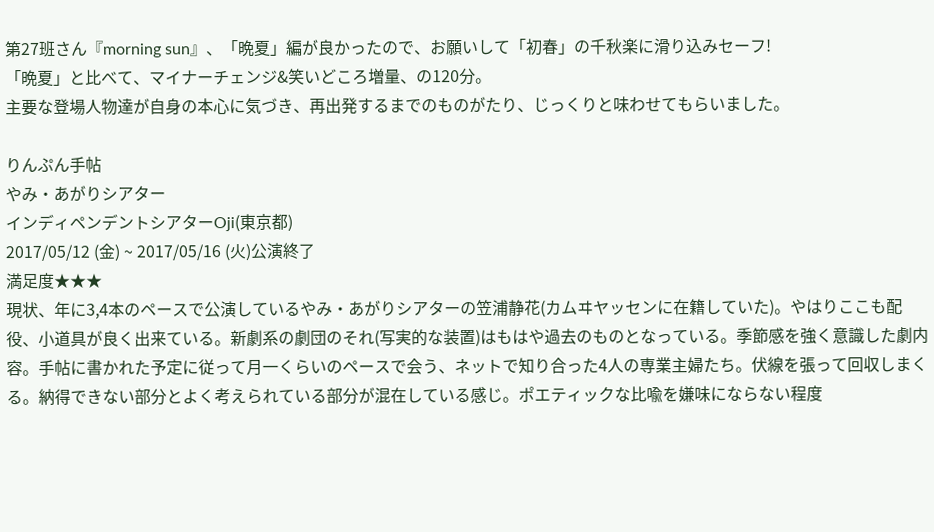第27班さん『morning sun』、「晩夏」編が良かったので、お願いして「初春」の千秋楽に滑り込みセーフ!
「晩夏」と比べて、マイナーチェンジ&笑いどころ増量、の120分。
主要な登場人物達が自身の本心に気づき、再出発するまでのものがたり、じっくりと味わせてもらいました。

りんぷん手帖
やみ・あがりシアター
インディペンデントシアターOji(東京都)
2017/05/12 (金) ~ 2017/05/16 (火)公演終了
満足度★★★
現状、年に3,4本のペースで公演しているやみ・あがりシアターの笠浦静花(カムヰヤッセンに在籍していた)。やはりここも配役、小道具が良く出来ている。新劇系の劇団のそれ(写実的な装置)はもはや過去のものとなっている。季節感を強く意識した劇内容。手帖に書かれた予定に従って月一くらいのペースで会う、ネットで知り合った4人の専業主婦たち。伏線を張って回収しまくる。納得できない部分とよく考えられている部分が混在している感じ。ポエティックな比喩を嫌味にならない程度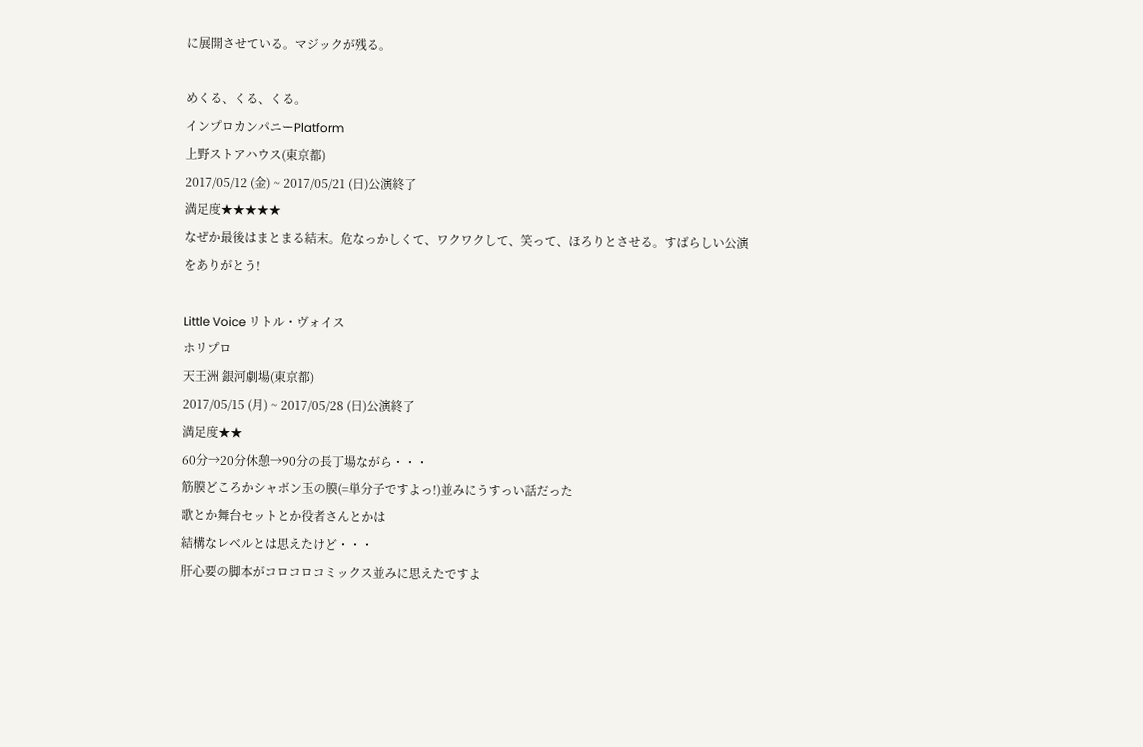に展開させている。マジックが残る。

めくる、くる、くる。
インプロカンパニーPlatform
上野ストアハウス(東京都)
2017/05/12 (金) ~ 2017/05/21 (日)公演終了
満足度★★★★★
なぜか最後はまとまる結末。危なっかしくて、ワクワクして、笑って、ほろりとさせる。すばらしい公演をありがとう!

Little Voice リトル・ヴォイス
ホリプロ
天王洲 銀河劇場(東京都)
2017/05/15 (月) ~ 2017/05/28 (日)公演終了
満足度★★
60分→20分休憩→90分の長丁場ながら・・・
筋膜どころかシャボン玉の膜(=単分子ですよっ!)並みにうすっい話だった
歌とか舞台セットとか役者さんとかは
結構なレベルとは思えたけど・・・
肝心要の脚本がコロコロコミックス並みに思えたですよ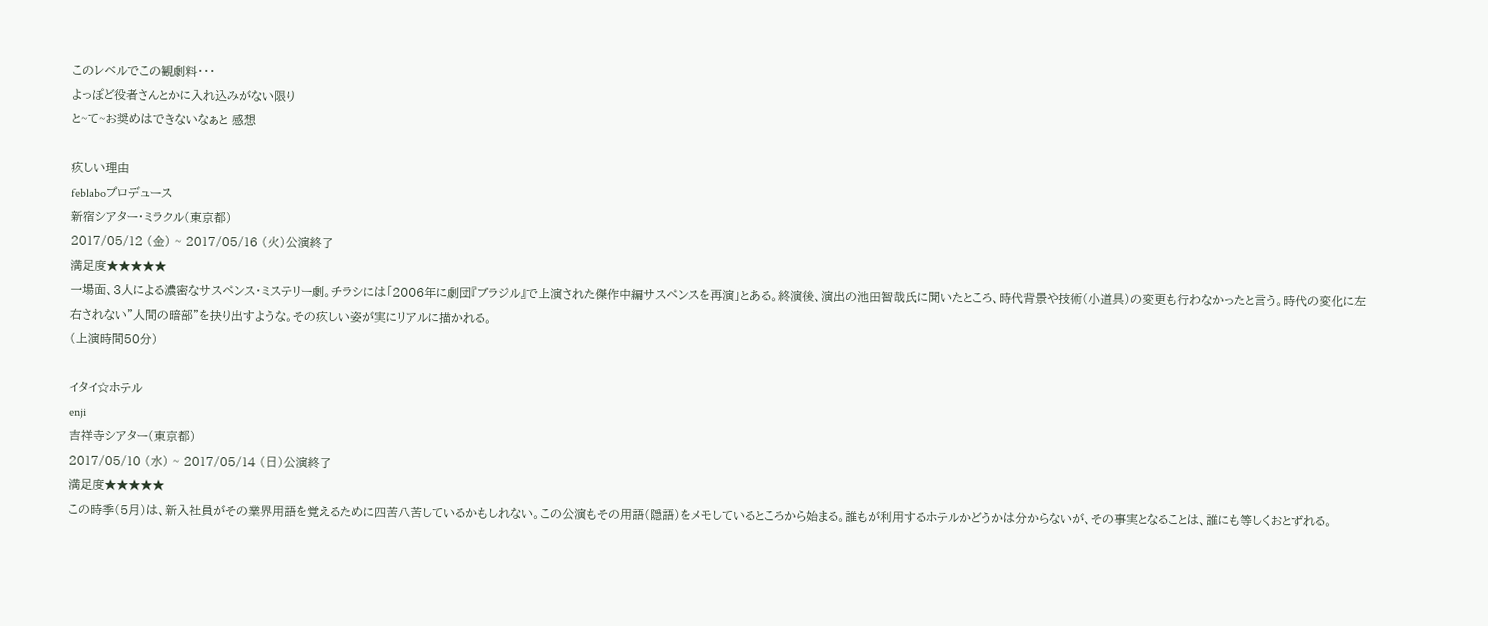このレベルでこの観劇料・・・
よっぽど役者さんとかに入れ込みがない限り
と~て~お奨めはできないなぁと 感想

疚しい理由
feblaboプロデュース
新宿シアター・ミラクル(東京都)
2017/05/12 (金) ~ 2017/05/16 (火)公演終了
満足度★★★★★
一場面、3人による濃密なサスペンス・ミステリー劇。チラシには「2006年に劇団『ブラジル』で上演された傑作中編サスペンスを再演」とある。終演後、演出の池田智哉氏に聞いたところ、時代背景や技術(小道具)の変更も行わなかったと言う。時代の変化に左右されない”人間の暗部”を抉り出すような。その疚しい姿が実にリアルに描かれる。
(上演時間50分)

イタイ☆ホテル
enji
吉祥寺シアター(東京都)
2017/05/10 (水) ~ 2017/05/14 (日)公演終了
満足度★★★★★
この時季(5月)は、新入社員がその業界用語を覚えるために四苦八苦しているかもしれない。この公演もその用語(隠語)をメモしているところから始まる。誰もが利用するホテルかどうかは分からないが、その事実となることは、誰にも等しくおとずれる。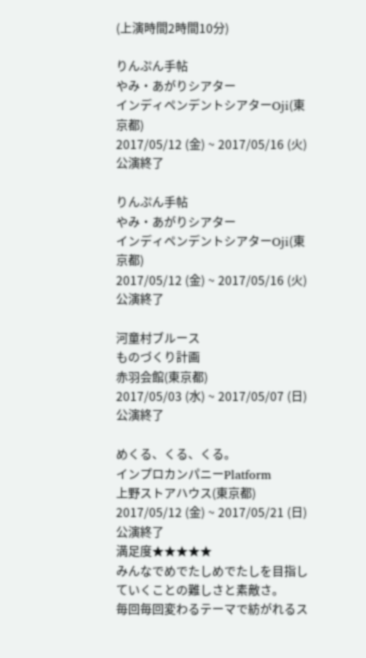(上演時間2時間10分)

りんぷん手帖
やみ・あがりシアター
インディペンデントシアターOji(東京都)
2017/05/12 (金) ~ 2017/05/16 (火)公演終了

りんぷん手帖
やみ・あがりシアター
インディペンデントシアターOji(東京都)
2017/05/12 (金) ~ 2017/05/16 (火)公演終了

河童村ブルース
ものづくり計画
赤羽会館(東京都)
2017/05/03 (水) ~ 2017/05/07 (日)公演終了

めくる、くる、くる。
インプロカンパニーPlatform
上野ストアハウス(東京都)
2017/05/12 (金) ~ 2017/05/21 (日)公演終了
満足度★★★★★
みんなでめでたしめでたしを目指していくことの難しさと素敵さ。
毎回毎回変わるテーマで紡がれるス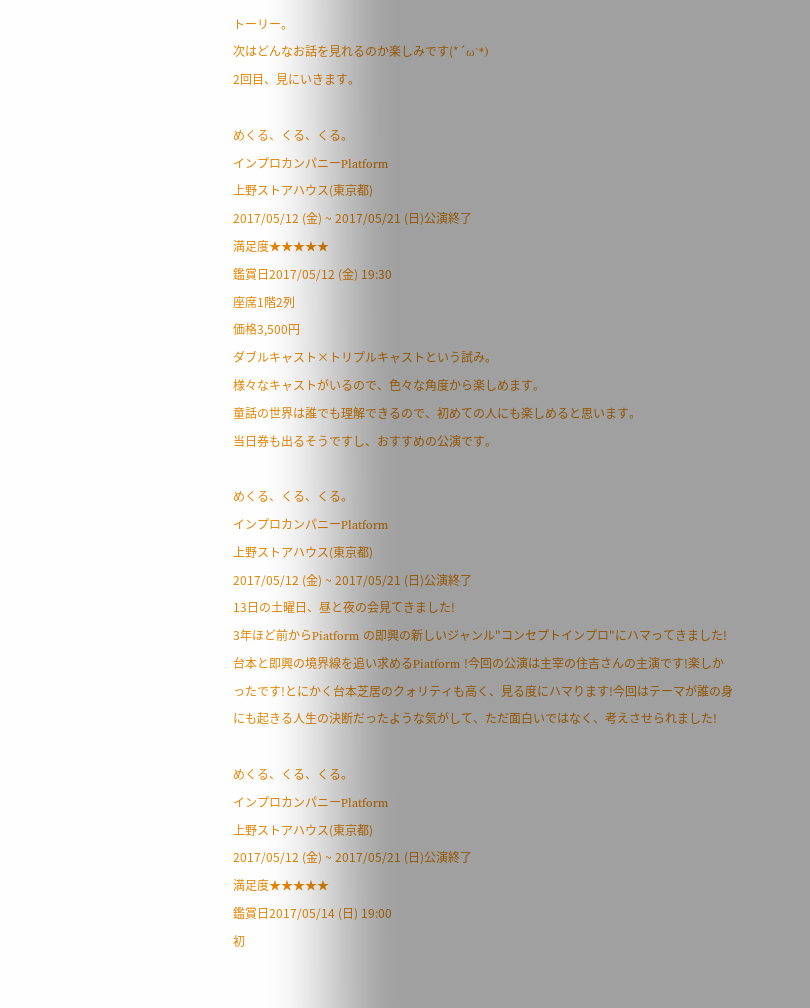トーリー。
次はどんなお話を見れるのか楽しみです(*´ω`*)
2回目、見にいきます。

めくる、くる、くる。
インプロカンパニーPlatform
上野ストアハウス(東京都)
2017/05/12 (金) ~ 2017/05/21 (日)公演終了
満足度★★★★★
鑑賞日2017/05/12 (金) 19:30
座席1階2列
価格3,500円
ダブルキャスト×トリプルキャストという試み。
様々なキャストがいるので、色々な角度から楽しめます。
童話の世界は誰でも理解できるので、初めての人にも楽しめると思います。
当日券も出るそうですし、おすすめの公演です。

めくる、くる、くる。
インプロカンパニーPlatform
上野ストアハウス(東京都)
2017/05/12 (金) ~ 2017/05/21 (日)公演終了
13日の土曜日、昼と夜の会見てきました!
3年ほど前からPiatform の即興の新しいジャンル"コンセプトインプロ"にハマってきました!台本と即興の境界線を追い求めるPiatform !今回の公演は主宰の住吉さんの主演です!楽しかったです!とにかく台本芝居のクォリティも高く、見る度にハマります!今回はテーマが誰の身にも起きる人生の決断だったような気がして、ただ面白いではなく、考えさせられました!

めくる、くる、くる。
インプロカンパニーPlatform
上野ストアハウス(東京都)
2017/05/12 (金) ~ 2017/05/21 (日)公演終了
満足度★★★★★
鑑賞日2017/05/14 (日) 19:00
初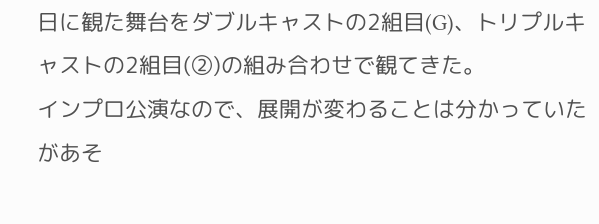日に観た舞台をダブルキャストの2組目(G)、トリプルキャストの2組目(②)の組み合わせで観てきた。
インプロ公演なので、展開が変わることは分かっていたがあそ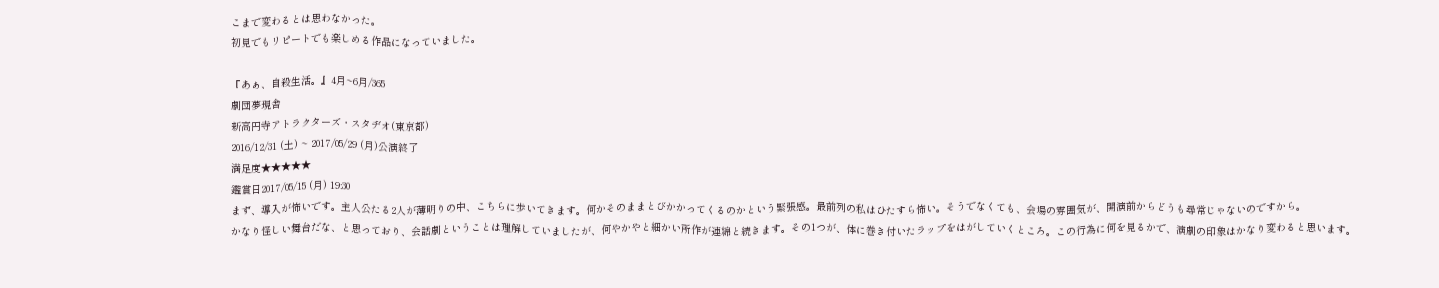こまで変わるとは思わなかった。
初見でもリピートでも楽しめる作品になっていました。

『あぁ、自殺生活。』4月~6月/365
劇団夢現舎
新高円寺アトラクターズ・スタヂオ(東京都)
2016/12/31 (土) ~ 2017/05/29 (月)公演終了
満足度★★★★★
鑑賞日2017/05/15 (月) 19:30
まず、導入が怖いです。主人公たる2人が薄明りの中、こちらに歩いてきます。何かそのままとびかかってくるのかという緊張感。最前列の私はひたすら怖い。そうでなくても、会場の雰囲気が、開演前からどうも尋常じゃないのですから。
かなり怪しい舞台だな、と思っており、会話劇ということは理解していましたが、何やかやと細かい所作が連綿と続きます。その1つが、体に巻き付いたラップをはがしていくところ。この行為に何を見るかで、演劇の印象はかなり変わると思います。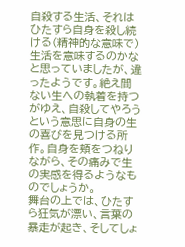自殺する生活、それはひたすら自身を殺し続ける(精神的な意味で)生活を意味するのかなと思っていましたが、違ったようです。絶え間ない生への執着を持つがゆえ、自殺してやろうという意思に自身の生の喜びを見つける所作。自身を頬をつねりながら、その痛みで生の実感を得るようなものでしょうか。
舞台の上では、ひたすら狂気が漂い、言葉の暴走が起き、そしてしょ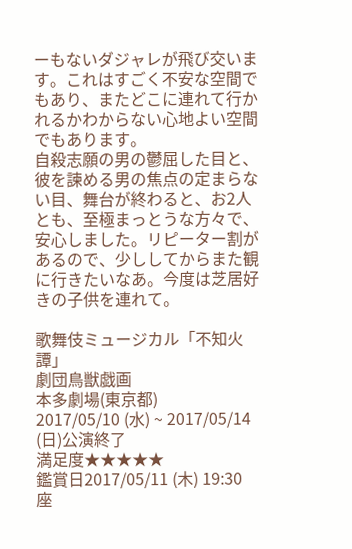ーもないダジャレが飛び交います。これはすごく不安な空間でもあり、またどこに連れて行かれるかわからない心地よい空間でもあります。
自殺志願の男の鬱屈した目と、彼を諫める男の焦点の定まらない目、舞台が終わると、お2人とも、至極まっとうな方々で、安心しました。リピーター割があるので、少ししてからまた観に行きたいなあ。今度は芝居好きの子供を連れて。

歌舞伎ミュージカル「不知火譚」
劇団鳥獣戯画
本多劇場(東京都)
2017/05/10 (水) ~ 2017/05/14 (日)公演終了
満足度★★★★★
鑑賞日2017/05/11 (木) 19:30
座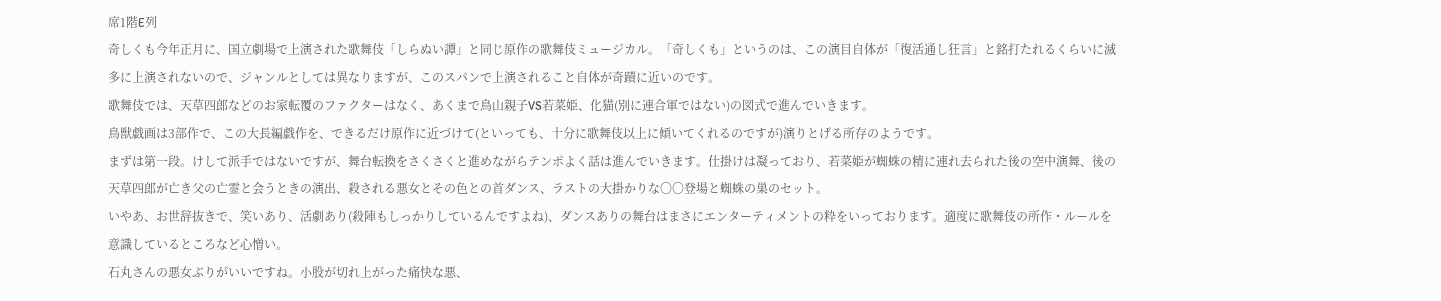席1階E列
奇しくも今年正月に、国立劇場で上演された歌舞伎「しらぬい譚」と同じ原作の歌舞伎ミュージカル。「奇しくも」というのは、この演目自体が「復活通し狂言」と銘打たれるくらいに滅多に上演されないので、ジャンルとしては異なりますが、このスパンで上演されること自体が奇蹟に近いのです。
歌舞伎では、天草四郎などのお家転覆のファクターはなく、あくまで鳥山親子VS若菜姫、化猫(別に連合軍ではない)の図式で進んでいきます。
鳥獣戯画は3部作で、この大長編戯作を、できるだけ原作に近づけて(といっても、十分に歌舞伎以上に傾いてくれるのですが)演りとげる所存のようです。
まずは第一段。けして派手ではないですが、舞台転換をさくさくと進めながらテンポよく話は進んでいきます。仕掛けは凝っており、若菜姫が蜘蛛の精に連れ去られた後の空中演舞、後の天草四郎が亡き父の亡霊と会うときの演出、殺される悪女とその色との首ダンス、ラストの大掛かりな〇〇登場と蜘蛛の巣のセット。
いやあ、お世辞抜きで、笑いあり、活劇あり(殺陣もしっかりしているんですよね)、ダンスありの舞台はまさにエンターティメントの粋をいっております。適度に歌舞伎の所作・ルールを意識しているところなど心憎い。
石丸さんの悪女ぶりがいいですね。小股が切れ上がった痛快な悪、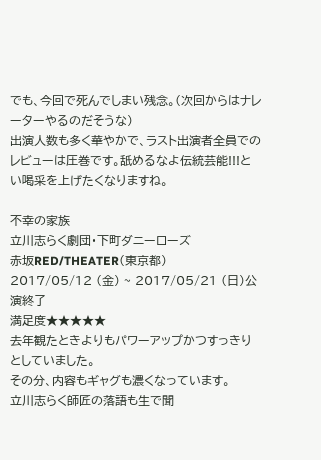でも、今回で死んでしまい残念。(次回からはナレーターやるのだそうな)
出演人数も多く華やかで、ラスト出演者全員でのレビューは圧巻です。舐めるなよ伝統芸能!!!とい喝采を上げたくなりますね。

不幸の家族
立川志らく劇団・下町ダニーローズ
赤坂RED/THEATER(東京都)
2017/05/12 (金) ~ 2017/05/21 (日)公演終了
満足度★★★★★
去年観たときよりもパワーアップかつすっきりとしていました。
その分、内容もギャグも濃くなっています。
立川志らく師匠の落語も生で聞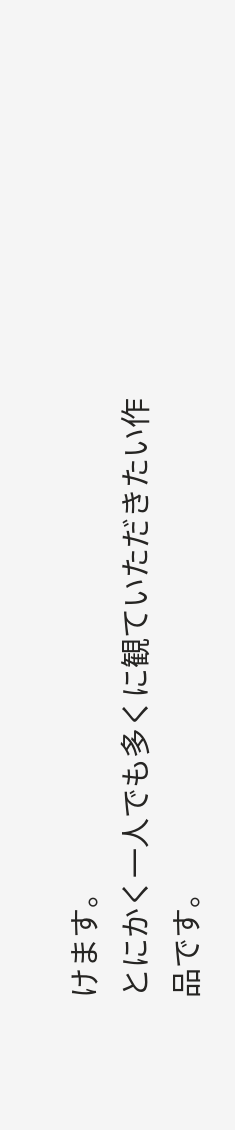けます。
とにかく一人でも多くに観ていただきたい作品です。